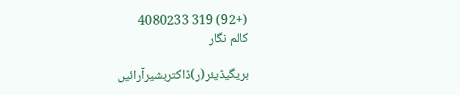(+92) 319 4080233
کالم نگار

بریگیڈیئر(ر)ڈاکتربشیرآرائیں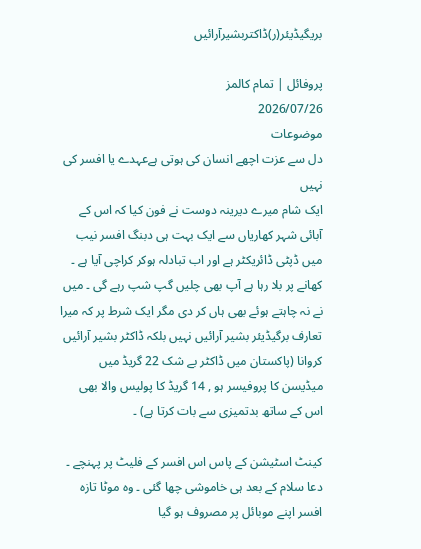بریگیڈیئر(ر)ڈاکتربشیرآرائیں

پروفائل | تمام کالمز
2026/07/26
موضوعات
دل سے عزت اچھے انسان کی ہوتی ہےعہدے یا افسر کی نہیں
ایک شام میرے دیرینہ دوست نے فون کیا کہ اس کے آبائی شہر کھاریاں سے ایک بہت ہی دبنگ افسر نیب میں ڈپٹی ڈائریکٹر ہے اور اب تبادلہ ہوکر کراچی آیا ہے ۔ کھانے پر بلا رہا ہے آپ بھی چلیں گپ شپ رہے گی ۔ میں نے نہ چاہتے ہوئے بھی ہاں کر دی مگر ایک شرط پر کہ میرا تعارف برگیڈیئر بشیر آرائیں نہیں بلکہ ڈاکٹر بشیر آرائیں کروانا (پاکستان میں ڈاکٹر بے شک 22 گریڈ میں میڈیسن کا پروفیسر ہو , 14 گریڈ کا پولیس والا بھی اس کے ساتھ بدتمیزی سے بات کرتا ہے) ۔

کینٹ اسٹیشن کے پاس اس افسر کے فلیٹ پر پہنچے ۔ دعا سلام کے بعد ہی خاموشی چھا گئی ۔ وہ موٹا تازہ افسر اپنے موبائل پر مصروف ہو گیا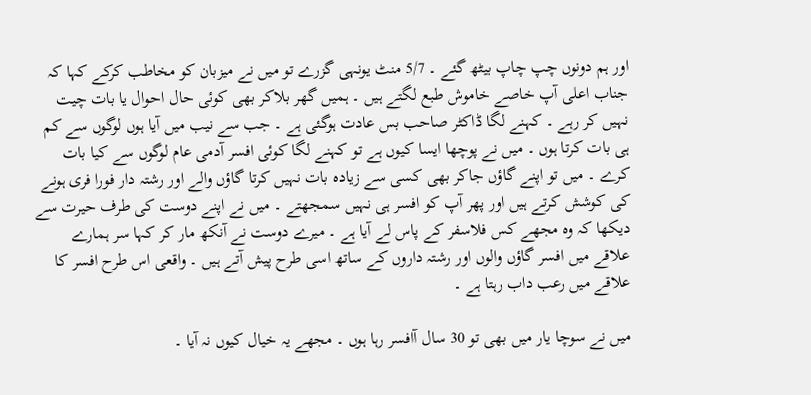اور ہم دونوں چپ چاپ بیٹھ گئے ۔ 5/7 منٹ یونہی گزرے تو میں نے میزبان کو مخاطب کرکے کہا کہ جناب اعلی آپ خاصے خاموش طبع لگتے ہیں ۔ ہمیں گھر بلاکر بھی کوئی حال احوال یا بات چیت نہیں کر رہے ۔ کہنے لگا ڈاکٹر صاحب بس عادت ہوگئی ہے ۔ جب سے نیب میں آیا ہوں لوگوں سے کم ہی بات کرتا ہوں ۔ میں نے پوچھا ایسا کیوں ہے تو کہنے لگا کوئی افسر آدمی عام لوگوں سے کیا بات کرے ۔ میں تو اپنے گاؤں جاکر بھی کسی سے زیادہ بات نہیں کرتا گاؤں والے اور رشتہ دار فورا فری ہونے کی کوشش کرتے ہیں اور پھر آپ کو افسر ہی نہیں سمجھتے ۔ میں نے اپنے دوست کی طرف حیرت سے دیکھا کہ وہ مجھے کس فلاسفر کے پاس لے آیا ہے ۔ میرے دوست نے آنکھ مار کر کہا سر ہمارے علاقے میں افسر گاؤں والوں اور رشتہ داروں کے ساتھ اسی طرح پیش آتے ہیں ۔ واقعی اس طرح افسر کا علاقے میں رعب داب رہتا ہے ۔

میں نے سوچا یار میں بھی تو 30 سال آافسر رہا ہوں ۔ مجھے یہ خیال کیوں نہ آیا ۔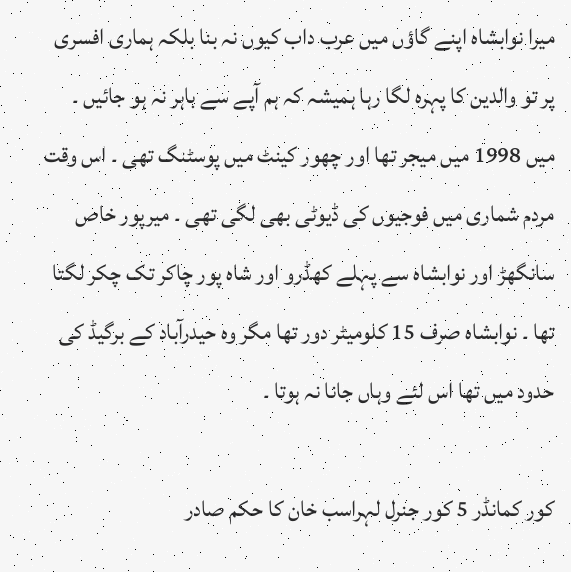میرا نوابشاہ اپنے گاؤں میں عرب داب کیوں نہ بنا بلکہ ہماری افسری پر تو والدین کا پہرہ لگا رہا ہمیشہ کہ ہم آپے سے باہر نہ ہو جائیں ۔ میں 1998 میں میجر تھا اور چھور کینٹ میں پوسٹنگ تھی ۔ اس وقت مردم شماری میں فوجیوں کی ڈیوٹی بھی لگی تھی ۔ میرپور خاص سانگھڑ اور نوابشاہ سے پہلے کھڈرو اور شاہ پور چاکر تک چکر لگتا تھا ۔ نوابشاہ صرف 15 کلومیٹر دور تھا مگر وہ حیدرآباد کے برگیڈ کی حدود میں تھا اس لئے وہاں جانا نہ ہوتا ۔

کور کمانڈر 5 کور جنرل لہراسب خان کا حکم صادر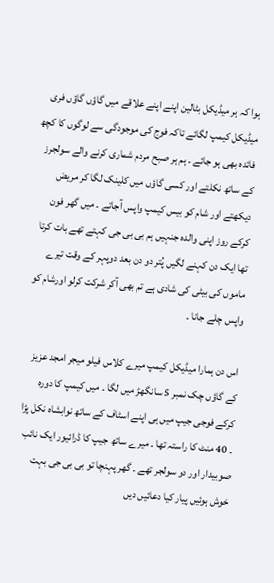ہوا کہ ہر میڈیکل بٹالین اپنے اپنے علاقے میں گاؤں گاؤں فری میڈیکل کیمپ لگائے تاکہ فوج کی موجودگی سے لوگوں کا کچھ فائدہ بھی ہو جائے ۔ ہم ہر صبح مردم شماری کرنے والے سولجرز کے ساتھ نکلتے اور کسی گاؤں میں کلینک لگا کر مریض دیکھتے اور شام کو بیس کیمپ واپس آجاتے ۔ میں گھر فون کرکے روز اپنی والدہ جنہیں ہم بی بی جی کہتے تھے بات کرتا تھا ایک دن کہنے لگیں پُتر دو دن بعد دوپہر کے وقت تیرے ماموں کی بیٹی کی شادی ہے تم بھی آکر شرکت کرلو اورشام کو واپس چلے جانا ۔

اس دن ہمارا میڈیکل کیمپ میرے کلاس فیلو میجر امجد عزیز کے گاؤں چک نمبر 5 سانگھڑ میں لگا ۔ میں کیمپ کا دورہ کرکے فوجی جیپ میں ہی اپنے اسٹاف کے ساتھ نوابشاہ نکل پڑا ۔ 40 منٹ کا راستہ تھا ۔ میرے ساتھ جیپ کا ڈرائیور ایک نائب صوبیدار اور دو سولجر تھے ۔ گھر پہنچا تو بی بی جی بہت خوش ہوئیں پیار کیا دعائیں دیں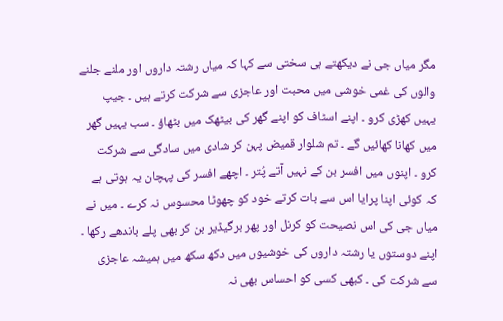مگر میاں جی نے دیکھتے ہی سختی سے کہا کہ میاں رشتہ داروں اور ملنے جلنے والوں کی غمی خوشی میں محبت اور عاجزی سے شرکت کرتے ہیں ۔ جیپ یہیں کھڑی کرو ۔ اپنے اسٹاف کو اپنے گھر کی بیٹھک میں بٹھاؤ ۔ سب یہیں گھر میں کھانا کھائیں گے ۔ تم شلوار قمیض پہن کر شادی میں سادگی سے شرکت کرو ۔ اپنوں میں افسر بن کے نہیں آتے پُتر ۔ اچھے افسر کی پہچان یہ ہوتی ہے کہ کوئی اپنا پرایا اس سے بات کرتے خود کو چھوٹا محسوس نہ کرے ۔ میں نے میاں جی کی اس نصیحت کو کرنل اور پھر برگیڈیر بن کر بھی پلے باندھے رکھا ۔ اپنے دوستوں یا رشتہ داروں کی خوشیوں میں دکھ سکھ میں ہمیشہ عاجزی سے شرکت کی ۔ کبھی کسی کو احساس بھی نہ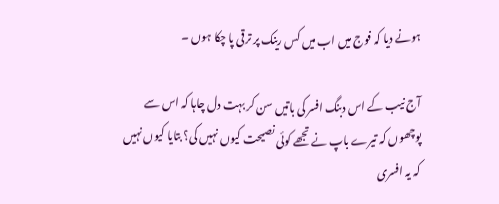ہونے دیا کہ فوج میں اب میں کس رینک پر ترقی پا چکا ہوں ۔

آج نیب کے اس دبنگ افسر کی باتیں سن کر بہت دل چاہا کہ اس سے پوچھوں کہ تیرے باپ نے تجھے کوئی نصیحت کیوں نہیں کی؟ بتایا کیوں نہیں کہ یہ افسری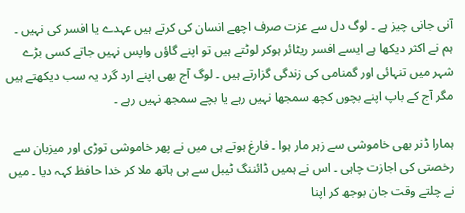آنی جانی چیز ہے ۔ لوگ دل سے عزت صرف اچھے انسان کی کرتے ہیں عہدے یا افسر کی نہیں ۔ ہم نے اکثر دیکھا ہے ایسے افسر ریٹائر ہوکر لوٹتے ہیں تو اپنے گاؤں واپس نہیں جاتے کسی بڑے شہر میں تنہائی اور گمنامی کی زندگی گزارتے ہیں ۔ لوگ آج بھی اپنے ارد گرد یہ سب دیکھتے ہیں مگر آج کے باپ اپنے بچوں کچھ سمجھا نہیں رہے یا بچے سمجھ نہیں رہے ۔

ہمارا ڈنر بھی خاموشی سے زہر مار ہوا ۔ فارغ ہوتے ہی میں نے پھر خاموشی توڑی اور میزبان سے رخصتی کی اجازت چاہی ۔ اس نے ہمیں ڈائننگ ٹیبل سے ہی ہاتھ ملا کر خدا حافظ کہہ دیا ۔ میں نے چلتے وقت جان بوجھ کر اپنا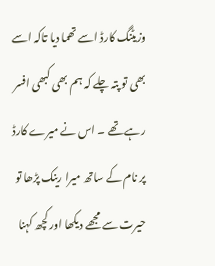وزیٹنگ کارڈ اسے تھما دیا تاکہ اسے بھی تو پتہ چلے کہ ہم بھی کبھی افسر رہے تھے ۔ اس نے میرے کارڈ پر نام کے ساتھ میرا رینک پڑھا تو حیرت سے مجھے دیکھا اور کچھ کہنا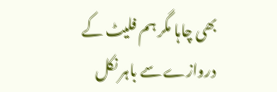بھی چاہا مگر ہم فلیٹ کے دروازے سے باہر نکل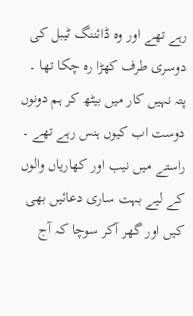رہے تھے اور وہ ڈائننگ ٹیبل کی دوسری طرف کھڑا رہ چکا تھا ۔ پتہ نہیں کار میں بیٹھ کر ہم دونوں دوست اب کیوں ہنس رہے تھے ۔ راستے میں نیب اور کھاریاں والوں کے لیے بہت ساری دعائیں بھی کیں اور گھر آکر سوچا کہ آج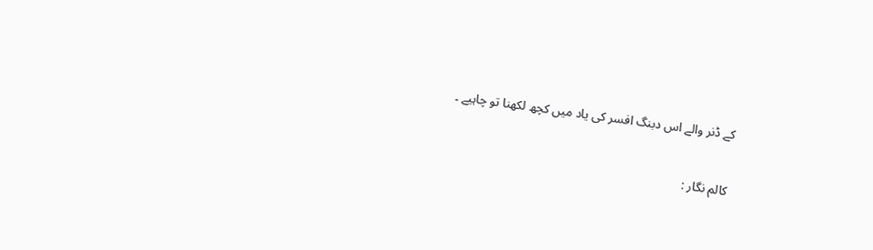کے ڈنر والے اس دبنگ افسر کی یاد میں کچھ لکھنا تو چاہیے ۔

کالم نگار :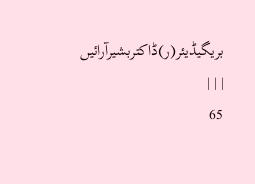بریگیڈیئر(ر)ڈاکتربشیرآرائیں
| | |
65